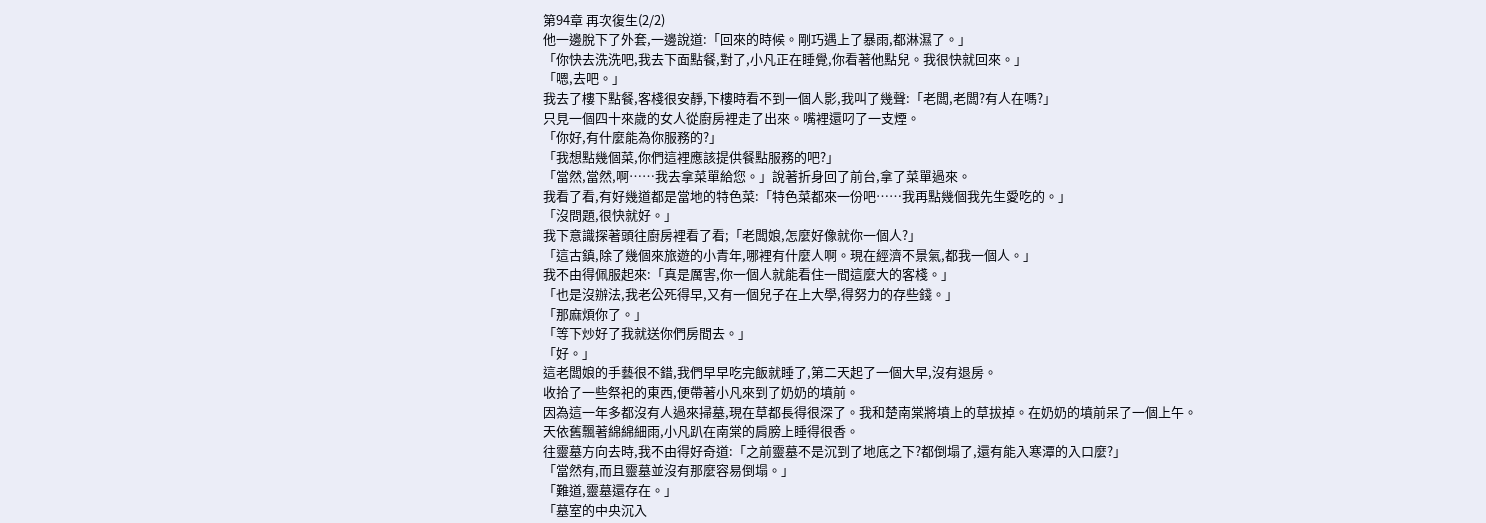第94章 再次復生(2/2)
他一邊脫下了外套,一邊說道:「回來的時候。剛巧遇上了暴雨,都淋濕了。」
「你快去洗洗吧,我去下面點餐,對了,小凡正在睡覺,你看著他點兒。我很快就回來。」
「嗯,去吧。」
我去了樓下點餐,客棧很安靜,下樓時看不到一個人影,我叫了幾聲:「老闆,老闆?有人在嗎?」
只見一個四十來歲的女人從廚房裡走了出來。嘴裡還叼了一支煙。
「你好,有什麼能為你服務的?」
「我想點幾個菜,你們這裡應該提供餐點服務的吧?」
「當然,當然,啊……我去拿菜單給您。」說著折身回了前台,拿了菜單過來。
我看了看,有好幾道都是當地的特色菜:「特色菜都來一份吧……我再點幾個我先生愛吃的。」
「沒問題,很快就好。」
我下意識探著頭往廚房裡看了看;「老闆娘,怎麼好像就你一個人?」
「這古鎮,除了幾個來旅遊的小青年,哪裡有什麼人啊。現在經濟不景氣,都我一個人。」
我不由得佩服起來:「真是厲害,你一個人就能看住一間這麼大的客棧。」
「也是沒辦法,我老公死得早,又有一個兒子在上大學,得努力的存些錢。」
「那麻煩你了。」
「等下炒好了我就送你們房間去。」
「好。」
這老闆娘的手藝很不錯,我們早早吃完飯就睡了,第二天起了一個大早,沒有退房。
收拾了一些祭祀的東西,便帶著小凡來到了奶奶的墳前。
因為這一年多都沒有人過來掃墓,現在草都長得很深了。我和楚南棠將墳上的草拔掉。在奶奶的墳前呆了一個上午。
天依舊飄著綿綿細雨,小凡趴在南棠的肩膀上睡得很香。
往靈墓方向去時,我不由得好奇道:「之前靈墓不是沉到了地底之下?都倒塌了,還有能入寒潭的入口麼?」
「當然有,而且靈墓並沒有那麼容易倒塌。」
「難道,靈墓還存在。」
「墓室的中央沉入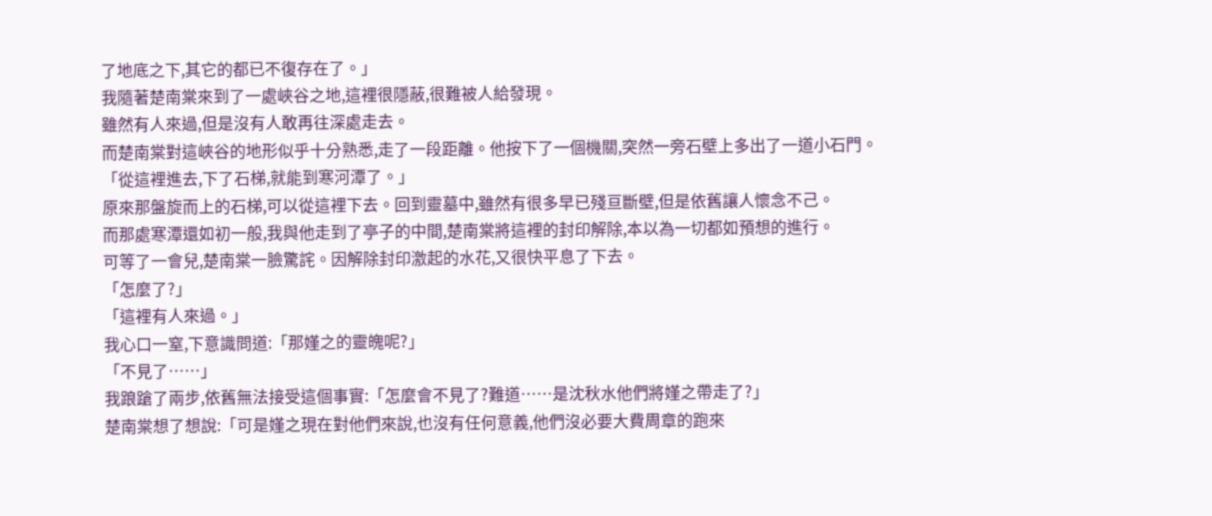了地底之下,其它的都已不復存在了。」
我隨著楚南棠來到了一處峽谷之地,這裡很隱蔽,很難被人給發現。
雖然有人來過,但是沒有人敢再往深處走去。
而楚南棠對這峽谷的地形似乎十分熟悉,走了一段距離。他按下了一個機關,突然一旁石壁上多出了一道小石門。
「從這裡進去,下了石梯,就能到寒河潭了。」
原來那盤旋而上的石梯,可以從這裡下去。回到靈墓中,雖然有很多早已殘亘斷壁,但是依舊讓人懷念不己。
而那處寒潭還如初一般,我與他走到了亭子的中間,楚南棠將這裡的封印解除,本以為一切都如預想的進行。
可等了一會兒,楚南棠一臉驚詫。因解除封印激起的水花,又很快平息了下去。
「怎麼了?」
「這裡有人來過。」
我心口一窒,下意識問道:「那嫤之的靈魄呢?」
「不見了……」
我踉蹌了兩步,依舊無法接受這個事實:「怎麼會不見了?難道……是沈秋水他們將嫤之帶走了?」
楚南棠想了想說:「可是嫤之現在對他們來說,也沒有任何意義,他們沒必要大費周章的跑來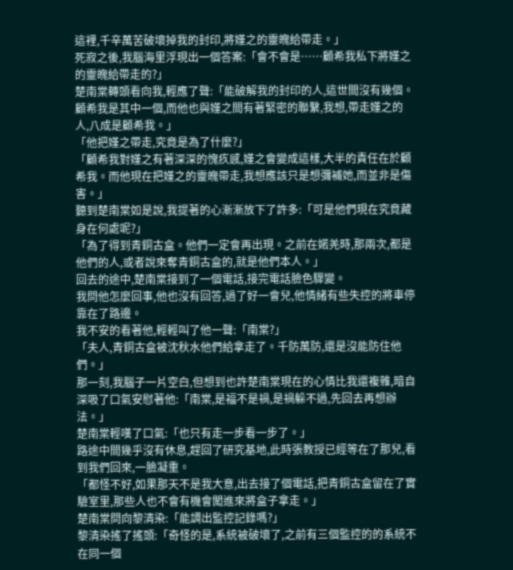這裡,千辛萬苦破壞掉我的封印,將嫤之的靈魄給帶走。」
死寂之後,我腦海里浮現出一個答案:「會不會是……顧希我私下將嫤之的靈魄給帶走的?」
楚南棠轉頭看向我,輕應了聲:「能破解我的封印的人,這世間沒有幾個。顧希我是其中一個,而他也與嫤之間有著緊密的聯繫,我想,帶走嫤之的人,八成是顧希我。」
「他把嫤之帶走,究竟是為了什麼?」
「顧希我對嫤之有著深深的愧疚感,嫤之會變成這樣,大半的責任在於顧希我。而他現在把嫤之的靈魄帶走,我想應該只是想彌補她,而並非是傷害。」
聽到楚南棠如是說,我提著的心漸漸放下了許多:「可是他們現在究竟藏身在何處呢?」
「為了得到青銅古盒。他們一定會再出現。之前在婼羌時,那兩次,都是他們的人,或者說來奪青銅古盒的,就是他們本人。」
回去的途中,楚南棠接到了一個電話,接完電話臉色驟變。
我問他怎麼回事,他也沒有回答,過了好一會兒,他情緒有些失控的將車停靠在了路邊。
我不安的看著他,輕輕叫了他一聲:「南棠?」
「夫人,青銅古盒被沈秋水他們給拿走了。千防萬防,還是沒能防住他們。」
那一刻,我腦子一片空白,但想到也許楚南棠現在的心情比我還複雜,暗自深吸了口氣安慰著他:「南棠,是福不是禍,是禍躲不過,先回去再想辦法。」
楚南棠輕嘆了口氣:「也只有走一步看一步了。」
路途中間幾乎沒有休息,趕回了研究基地,此時張教授已經等在了那兒,看到我們回來,一臉凝重。
「都怪不好,如果那天不是我大意,出去接了個電話,把青銅古盒留在了實驗室里,那些人也不會有機會闖進來將盒子拿走。」
楚南棠問向黎清染:「能調出監控記錄嗎?」
黎清染搖了搖頭:「奇怪的是,系統被破壞了,之前有三個監控的的系統不在同一個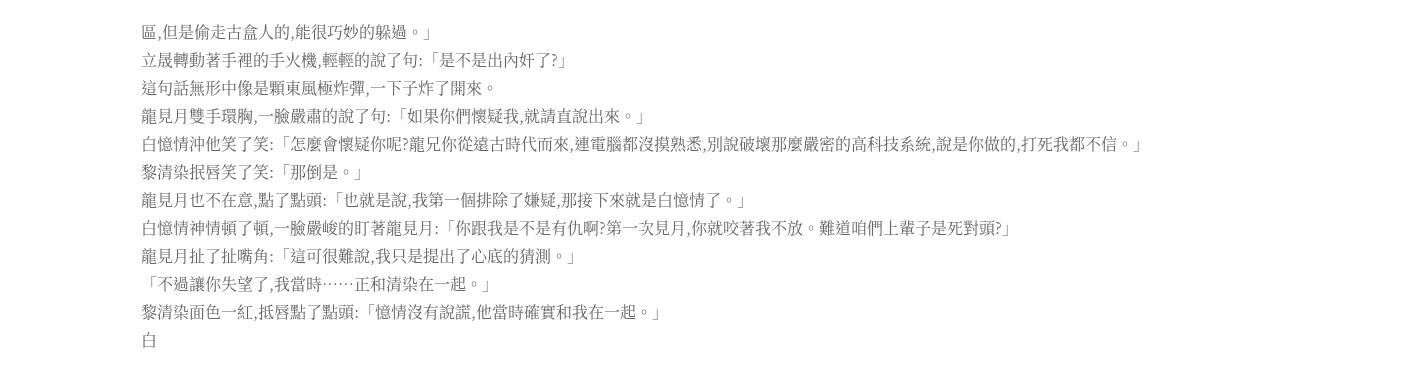區,但是偷走古盒人的,能很巧妙的躲過。」
立晟轉動著手裡的手火機,輕輕的說了句:「是不是出內奸了?」
這句話無形中像是顆東風極炸彈,一下子炸了開來。
龍見月雙手環胸,一臉嚴肅的說了句:「如果你們懷疑我,就請直說出來。」
白憶情沖他笑了笑:「怎麼會懷疑你呢?龍兄你從遠古時代而來,連電腦都沒摸熟悉,別說破壞那麼嚴密的高科技系統,說是你做的,打死我都不信。」
黎清染抿唇笑了笑:「那倒是。」
龍見月也不在意,點了點頭:「也就是說,我第一個排除了嫌疑,那接下來就是白憶情了。」
白憶情神情頓了頓,一臉嚴峻的盯著龍見月:「你跟我是不是有仇啊?第一次見月,你就咬著我不放。難道咱們上輩子是死對頭?」
龍見月扯了扯嘴角:「這可很難說,我只是提出了心底的猜測。」
「不過讓你失望了,我當時……正和清染在一起。」
黎清染面色一紅,抵唇點了點頭:「憶情沒有說謊,他當時確實和我在一起。」
白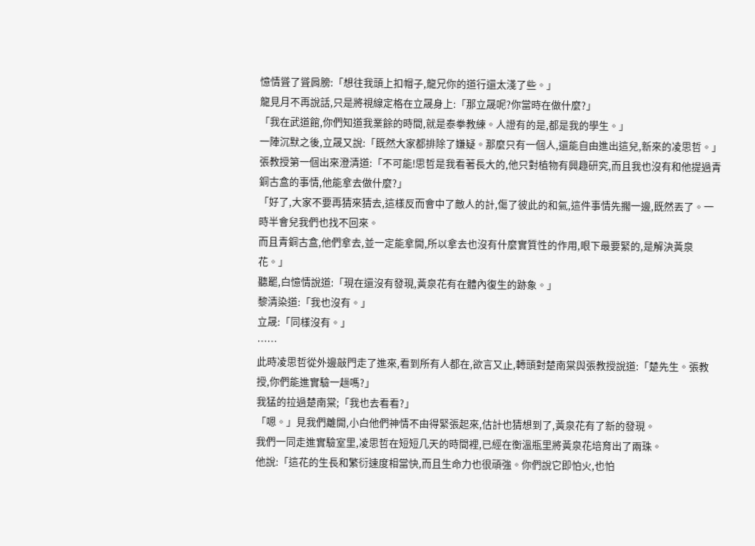憶情聳了聳肩膀:「想往我頭上扣帽子,龍兄你的道行還太淺了些。」
龍見月不再說話,只是將視線定格在立晟身上:「那立晟呢?你當時在做什麼?」
「我在武道館,你們知道我業餘的時間,就是泰拳教練。人證有的是,都是我的學生。」
一陣沉默之後,立晟又說:「既然大家都排除了嫌疑。那麼只有一個人,還能自由進出這兒,新來的凌思哲。」
張教授第一個出來澄清道:「不可能!思哲是我看著長大的,他只對植物有興趣研究,而且我也沒有和他提過青銅古盒的事情,他能拿去做什麼?」
「好了,大家不要再猜來猜去,這樣反而會中了敵人的計,傷了彼此的和氣,這件事情先擱一邊,既然丟了。一時半會兒我們也找不回來。
而且青銅古盒,他們拿去,並一定能拿開,所以拿去也沒有什麼實質性的作用,眼下最要緊的,是解決黃泉花。」
聽罷,白憶情說道:「現在還沒有發現,黃泉花有在體內復生的跡象。」
黎清染道:「我也沒有。」
立晟:「同樣沒有。」
……
此時凌思哲從外邊敲門走了進來,看到所有人都在,欲言又止,轉頭對楚南棠與張教授說道:「楚先生。張教授,你們能進實驗一趟嗎?」
我猛的拉過楚南棠;「我也去看看?」
「嗯。」見我們離開,小白他們神情不由得緊張起來,估計也猜想到了,黃泉花有了新的發現。
我們一同走進實驗室里,凌思哲在短短几天的時間裡,已經在衡溫瓶里將黃泉花培育出了兩珠。
他說:「這花的生長和繁衍速度相當快,而且生命力也很頑強。你們說它即怕火,也怕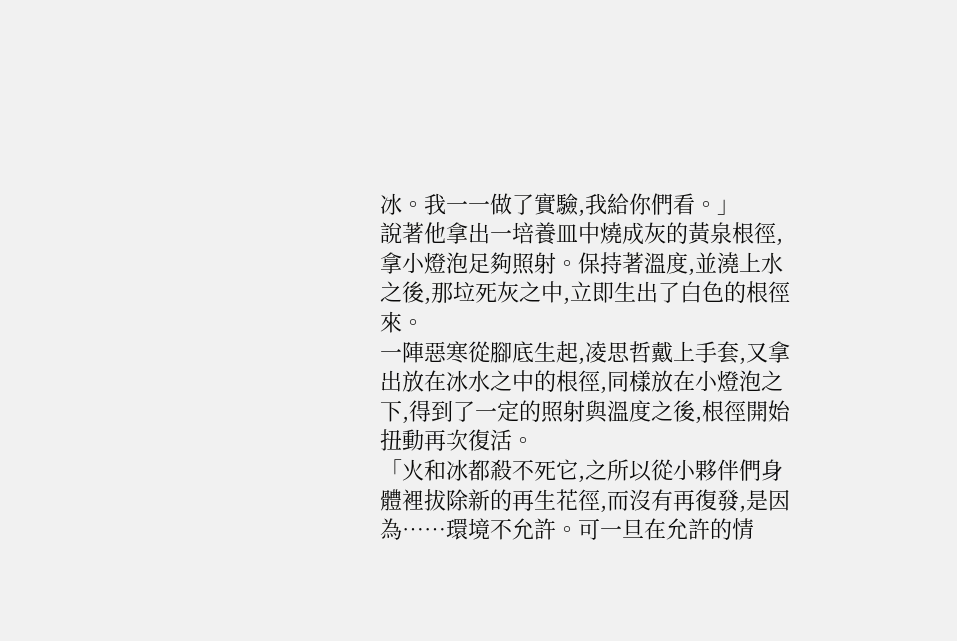冰。我一一做了實驗,我給你們看。」
說著他拿出一培養皿中燒成灰的黃泉根徑,拿小燈泡足夠照射。保持著溫度,並澆上水之後,那垃死灰之中,立即生出了白色的根徑來。
一陣惡寒從腳底生起,凌思哲戴上手套,又拿出放在冰水之中的根徑,同樣放在小燈泡之下,得到了一定的照射與溫度之後,根徑開始扭動再次復活。
「火和冰都殺不死它,之所以從小夥伴們身體裡拔除新的再生花徑,而沒有再復發,是因為……環境不允許。可一旦在允許的情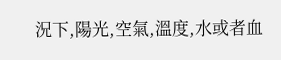況下,陽光,空氣,溫度,水或者血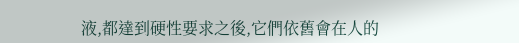液,都達到硬性要求之後,它們依舊會在人的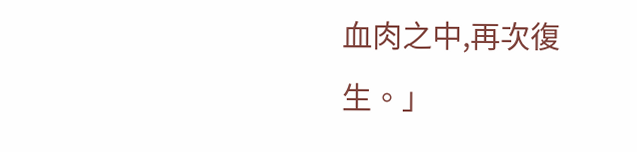血肉之中,再次復生。」